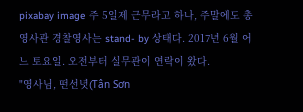pixabay image 주 5일제 근무라고 하나, 주말에도 총영사관 경찰영사는 stand- by 상태다. 2017년 6월 어느 토요일. 오전부터 실무관이 연락이 왔다.
"영사님, 떤선녓(Tân Sơn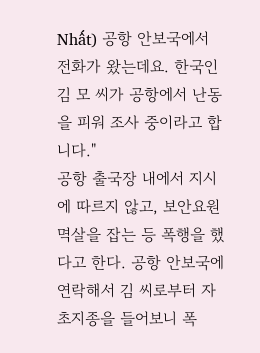Nhất) 공항 안보국에서 전화가 왔는데요. 한국인 김 모 씨가 공항에서 난동을 피워 조사 중이라고 합니다."
공항 출국장 내에서 지시에 따르지 않고, 보안요원 멱살을 잡는 등 폭행을 했다고 한다. 공항 안보국에 연락해서 김 씨로부터 자초지종을 들어보니 폭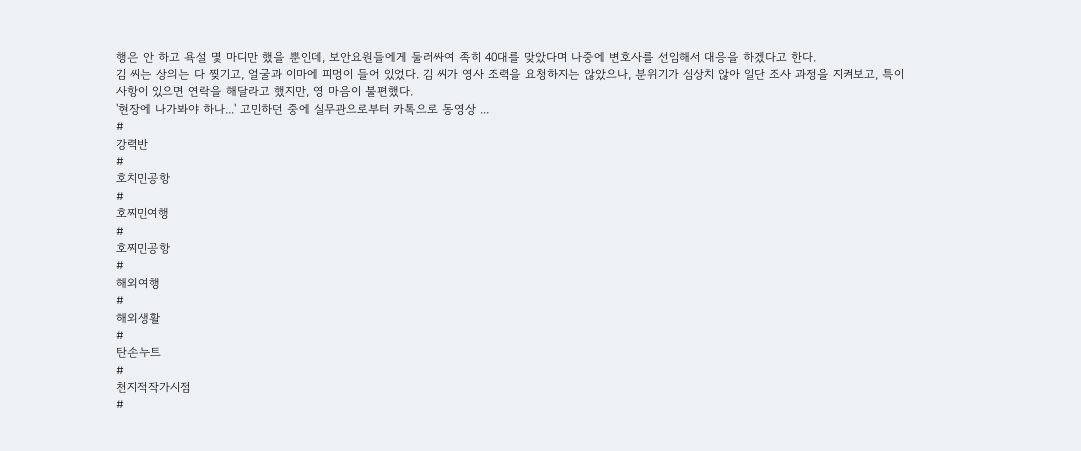행은 안 하고 욕설 몇 마디만 했을 뿐인데, 보안요원들에게 둘러싸여 족히 40대를 맞았다며 나중에 변호사를 선임해서 대응을 하겠다고 한다.
김 씨는 상의는 다 찢기고, 얼굴과 이마에 피멍이 들어 있었다. 김 씨가 영사 조력을 요청하지는 않았으나, 분위기가 심상치 않아 일단 조사 과정을 지켜보고, 특이사항이 있으면 연락을 해달라고 했지만, 영 마음이 불편했다.
'현장에 나가봐야 하나...' 고민하던 중에 실무관으로부터 카톡으로 동영상 ...
#
강력반
#
호치민공항
#
호찌민여행
#
호찌민공항
#
해외여행
#
해외생활
#
탄손누트
#
천지적작가시점
#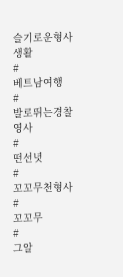슬기로운형사생활
#
베트남여행
#
발로뛰는경찰영사
#
떤선녓
#
꼬꼬무천형사
#
꼬꼬무
#
그알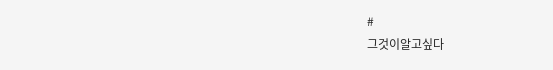#
그것이알고싶다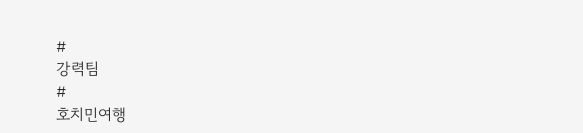#
강력팀
#
호치민여행